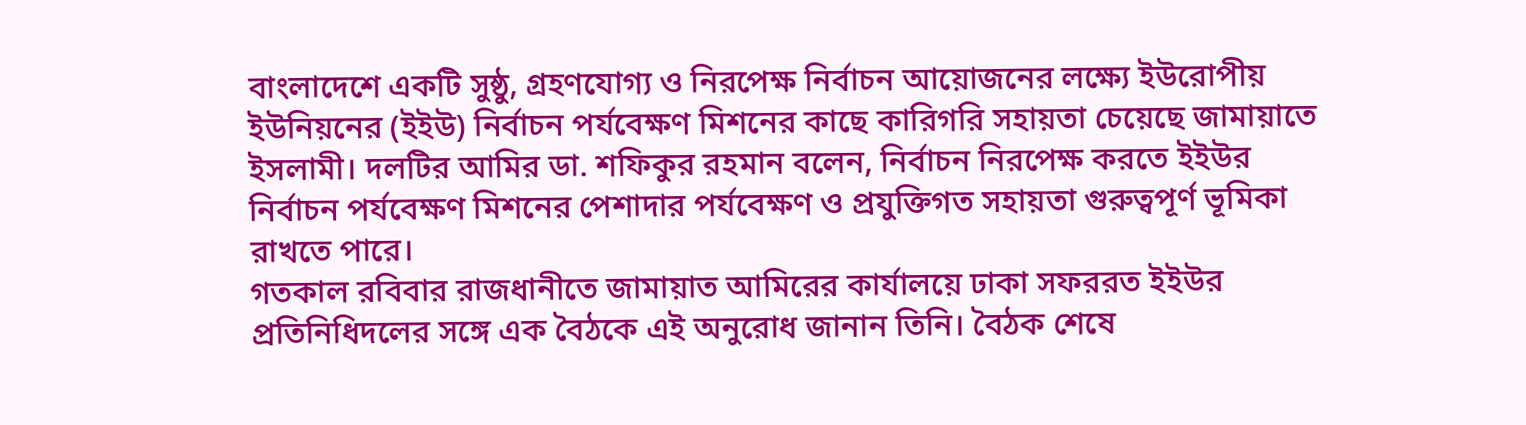বাংলাদেশে একটি সুষ্ঠু, গ্রহণযোগ্য ও নিরপেক্ষ নির্বাচন আয়োজনের লক্ষ্যে ইউরোপীয় ইউনিয়নের (ইইউ) নির্বাচন পর্যবেক্ষণ মিশনের কাছে কারিগরি সহায়তা চেয়েছে জামায়াতে ইসলামী। দলটির আমির ডা. শফিকুর রহমান বলেন, নির্বাচন নিরপেক্ষ করতে ইইউর নির্বাচন পর্যবেক্ষণ মিশনের পেশাদার পর্যবেক্ষণ ও প্রযুক্তিগত সহায়তা গুরুত্বপূর্ণ ভূমিকা রাখতে পারে।
গতকাল রবিবার রাজধানীতে জামায়াত আমিরের কার্যালয়ে ঢাকা সফররত ইইউর প্রতিনিধিদলের সঙ্গে এক বৈঠকে এই অনুরোধ জানান তিনি। বৈঠক শেষে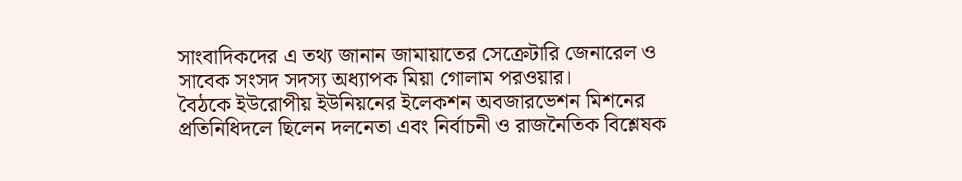সাংবাদিকদের এ তথ্য জানান জামায়াতের সেক্রেটারি জেনারেল ও সাবেক সংসদ সদস্য অধ্যাপক মিয়া গোলাম পরওয়ার।
বৈঠকে ইউরোপীয় ইউনিয়নের ইলেকশন অবজারভেশন মিশনের প্রতিনিধিদলে ছিলেন দলনেতা এবং নির্বাচনী ও রাজনৈতিক বিশ্লেষক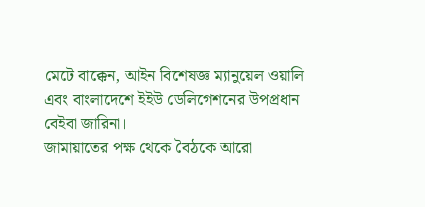মেটে বাক্কেন, আইন বিশেষজ্ঞ ম্যানুয়েল ওয়ালি এবং বাংলাদেশে ইইউ ডেলিগেশনের উপপ্রধান বেইবা জারিনা।
জামায়াতের পক্ষ থেকে বৈঠকে আরো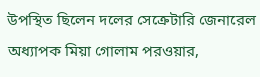উপস্থিত ছিলেন দলের সেক্রেটারি জেনারেল অধ্যাপক মিয়া গোলাম পরওয়ার,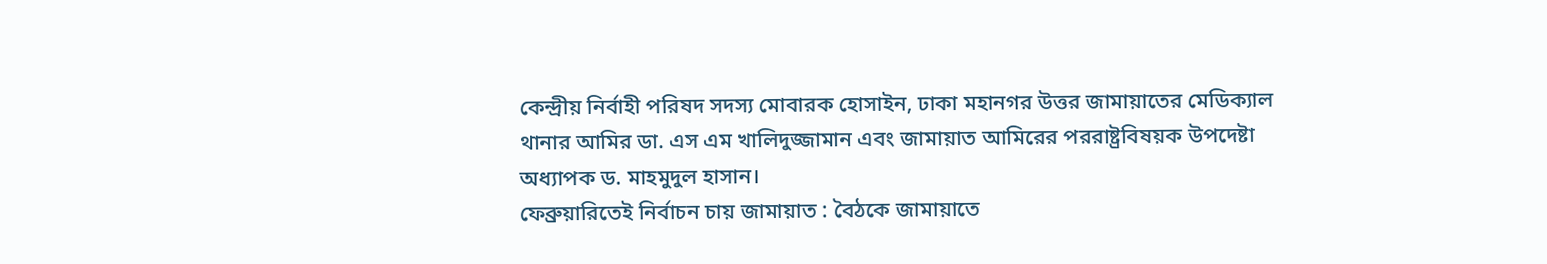কেন্দ্রীয় নির্বাহী পরিষদ সদস্য মোবারক হোসাইন, ঢাকা মহানগর উত্তর জামায়াতের মেডিক্যাল থানার আমির ডা. এস এম খালিদুজ্জামান এবং জামায়াত আমিরের পররাষ্ট্রবিষয়ক উপদেষ্টা অধ্যাপক ড. মাহমুদুল হাসান।
ফেব্রুয়ারিতেই নির্বাচন চায় জামায়াত : বৈঠকে জামায়াতে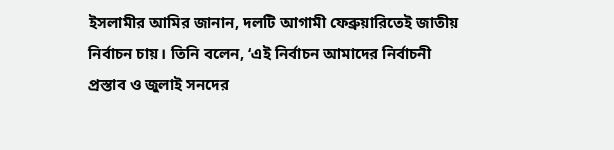ইসলামীর আমির জানান, দলটি আগামী ফেব্রুয়ারিতেই জাতীয় নির্বাচন চায়। তিনি বলেন, ‘এই নির্বাচন আমাদের নির্বাচনী প্রস্তাব ও জুলাই সনদের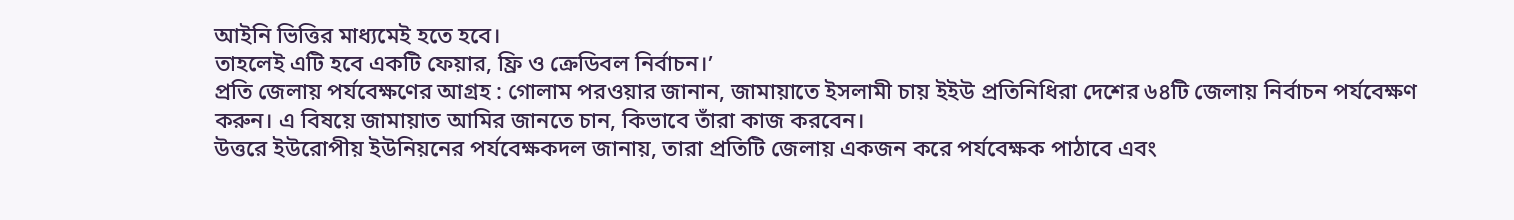আইনি ভিত্তির মাধ্যমেই হতে হবে।
তাহলেই এটি হবে একটি ফেয়ার, ফ্রি ও ক্রেডিবল নির্বাচন।’
প্রতি জেলায় পর্যবেক্ষণের আগ্রহ : গোলাম পরওয়ার জানান, জামায়াতে ইসলামী চায় ইইউ প্রতিনিধিরা দেশের ৬৪টি জেলায় নির্বাচন পর্যবেক্ষণ করুন। এ বিষয়ে জামায়াত আমির জানতে চান, কিভাবে তাঁরা কাজ করবেন।
উত্তরে ইউরোপীয় ইউনিয়নের পর্যবেক্ষকদল জানায়, তারা প্রতিটি জেলায় একজন করে পর্যবেক্ষক পাঠাবে এবং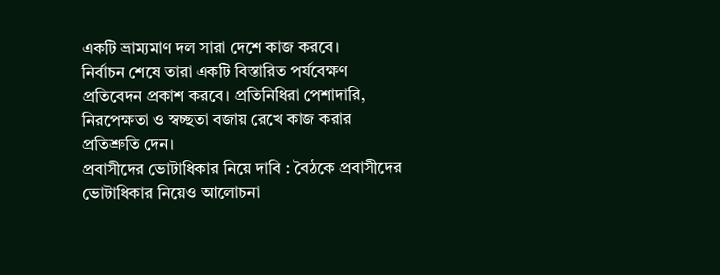একটি ভ্রাম্যমাণ দল সারা দেশে কাজ করবে।
নির্বাচন শেষে তারা একটি বিস্তারিত পর্যবেক্ষণ প্রতিবেদন প্রকাশ করবে। প্রতিনিধিরা পেশাদারি, নিরপেক্ষতা ও স্বচ্ছতা বজায় রেখে কাজ করার প্রতিশ্রুতি দেন।
প্রবাসীদের ভোটাধিকার নিয়ে দাবি : বৈঠকে প্রবাসীদের ভোটাধিকার নিয়েও আলোচনা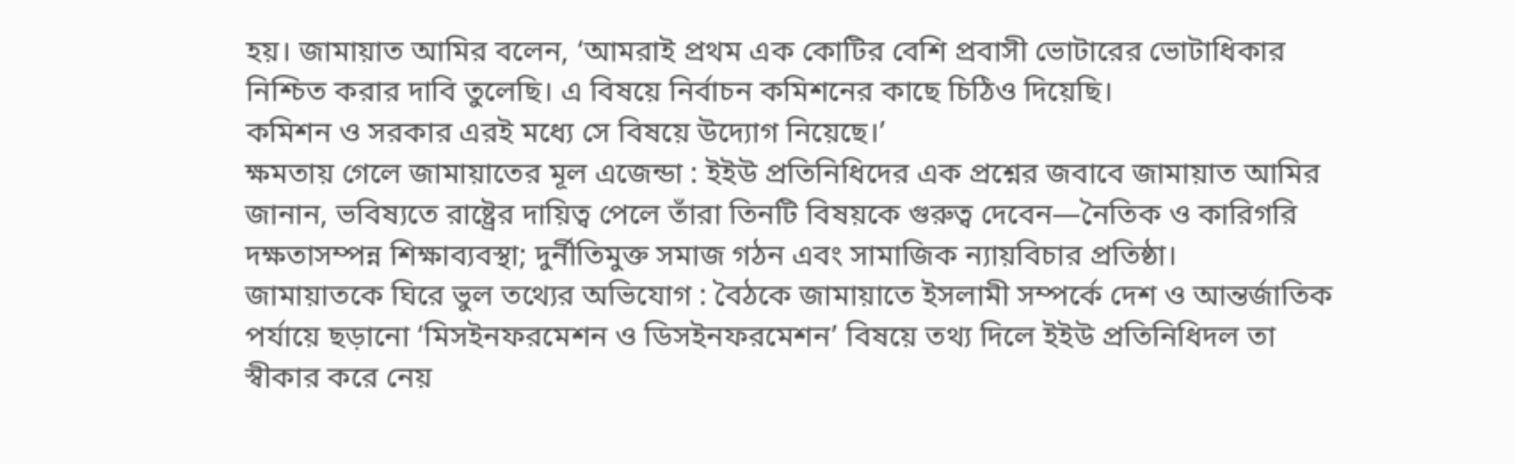হয়। জামায়াত আমির বলেন, ‘আমরাই প্রথম এক কোটির বেশি প্রবাসী ভোটারের ভোটাধিকার নিশ্চিত করার দাবি তুলেছি। এ বিষয়ে নির্বাচন কমিশনের কাছে চিঠিও দিয়েছি।
কমিশন ও সরকার এরই মধ্যে সে বিষয়ে উদ্যোগ নিয়েছে।’
ক্ষমতায় গেলে জামায়াতের মূল এজেন্ডা : ইইউ প্রতিনিধিদের এক প্রশ্নের জবাবে জামায়াত আমির জানান, ভবিষ্যতে রাষ্ট্রের দায়িত্ব পেলে তাঁরা তিনটি বিষয়কে গুরুত্ব দেবেন—নৈতিক ও কারিগরি দক্ষতাসম্পন্ন শিক্ষাব্যবস্থা; দুর্নীতিমুক্ত সমাজ গঠন এবং সামাজিক ন্যায়বিচার প্রতিষ্ঠা।
জামায়াতকে ঘিরে ভুল তথ্যের অভিযোগ : বৈঠকে জামায়াতে ইসলামী সম্পর্কে দেশ ও আন্তর্জাতিক পর্যায়ে ছড়ানো ‘মিসইনফরমেশন ও ডিসইনফরমেশন’ বিষয়ে তথ্য দিলে ইইউ প্রতিনিধিদল তা স্বীকার করে নেয়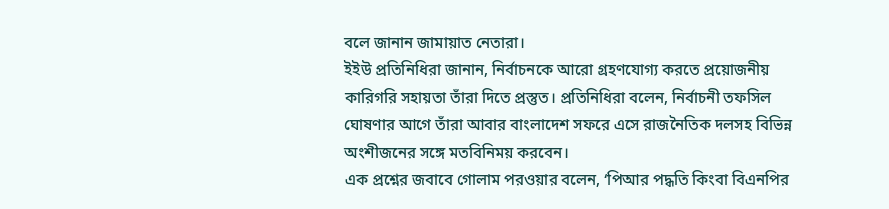বলে জানান জামায়াত নেতারা।
ইইউ প্রতিনিধিরা জানান, নির্বাচনকে আরো গ্রহণযোগ্য করতে প্রয়োজনীয় কারিগরি সহায়তা তাঁরা দিতে প্রস্তুত। প্রতিনিধিরা বলেন, নির্বাচনী তফসিল ঘোষণার আগে তাঁরা আবার বাংলাদেশ সফরে এসে রাজনৈতিক দলসহ বিভিন্ন অংশীজনের সঙ্গে মতবিনিময় করবেন।
এক প্রশ্নের জবাবে গোলাম পরওয়ার বলেন, ‘পিআর পদ্ধতি কিংবা বিএনপির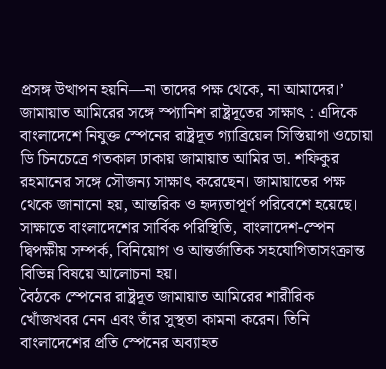প্রসঙ্গ উত্থাপন হয়নি—না তাদের পক্ষ থেকে, না আমাদের।’
জামায়াত আমিরের সঙ্গে স্প্যানিশ রাষ্ট্রদূতের সাক্ষাৎ : এদিকে বাংলাদেশে নিযুক্ত স্পেনের রাষ্ট্রদূত গ্যাব্রিয়েল সিস্তিয়াগা ওচোয়া ডি চিনচেত্রে গতকাল ঢাকায় জামায়াত আমির ডা. শফিকুর রহমানের সঙ্গে সৌজন্য সাক্ষাৎ করেছেন। জামায়াতের পক্ষ থেকে জানানো হয়, আন্তরিক ও হৃদ্যতাপূর্ণ পরিবেশে হয়েছে।
সাক্ষাতে বাংলাদেশের সার্বিক পরিস্থিতি, বাংলাদেশ-স্পেন দ্বিপক্ষীয় সম্পর্ক, বিনিয়োগ ও আন্তর্জাতিক সহযোগিতাসংক্রান্ত বিভিন্ন বিষয়ে আলোচনা হয়।
বৈঠকে স্পেনের রাষ্ট্রদূত জামায়াত আমিরের শারীরিক খোঁজখবর নেন এবং তাঁর সুস্থতা কামনা করেন। তিনি বাংলাদেশের প্রতি স্পেনের অব্যাহত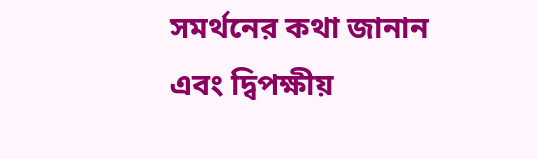সমর্থনের কথা জানান এবং দ্বিপক্ষীয়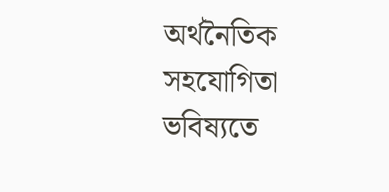অর্থনৈতিক সহযোগিতা ভবিষ্যতে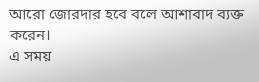আরো জোরদার হবে বলে আশাবাদ ব্যক্ত করেন।
এ সময়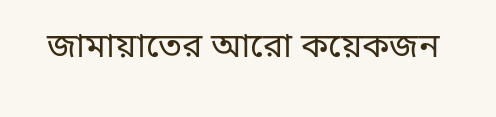জামায়াতের আরো কয়েকজন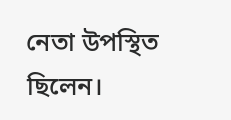নেতা উপস্থিত ছিলেন।